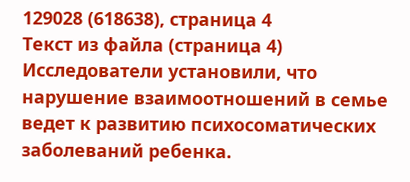129028 (618638), страница 4
Текст из файла (страница 4)
Исследователи установили, что нарушение взаимоотношений в семье ведет к развитию психосоматических заболеваний ребенка.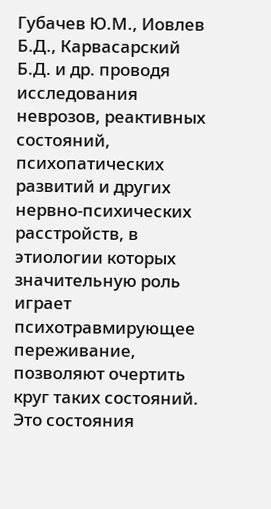Губачев Ю.М., Иовлев Б.Д., Карвасарский Б.Д. и др. проводя исследования неврозов, реактивных состояний, психопатических развитий и других нервно-психических расстройств, в этиологии которых значительную роль играет психотравмирующее переживание, позволяют очертить круг таких состояний. Это состояния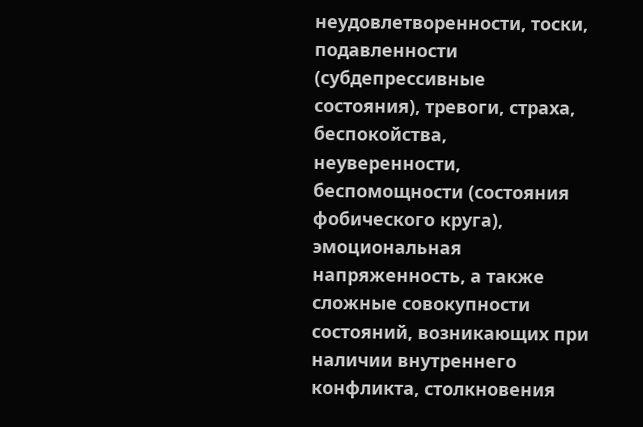неудовлетворенности, тоски, подавленности (субдепрессивные состояния), тревоги, страха, беспокойства, неуверенности, беспомощности (состояния фобического круга), эмоциональная напряженность, а также сложные совокупности состояний, возникающих при наличии внутреннего конфликта, столкновения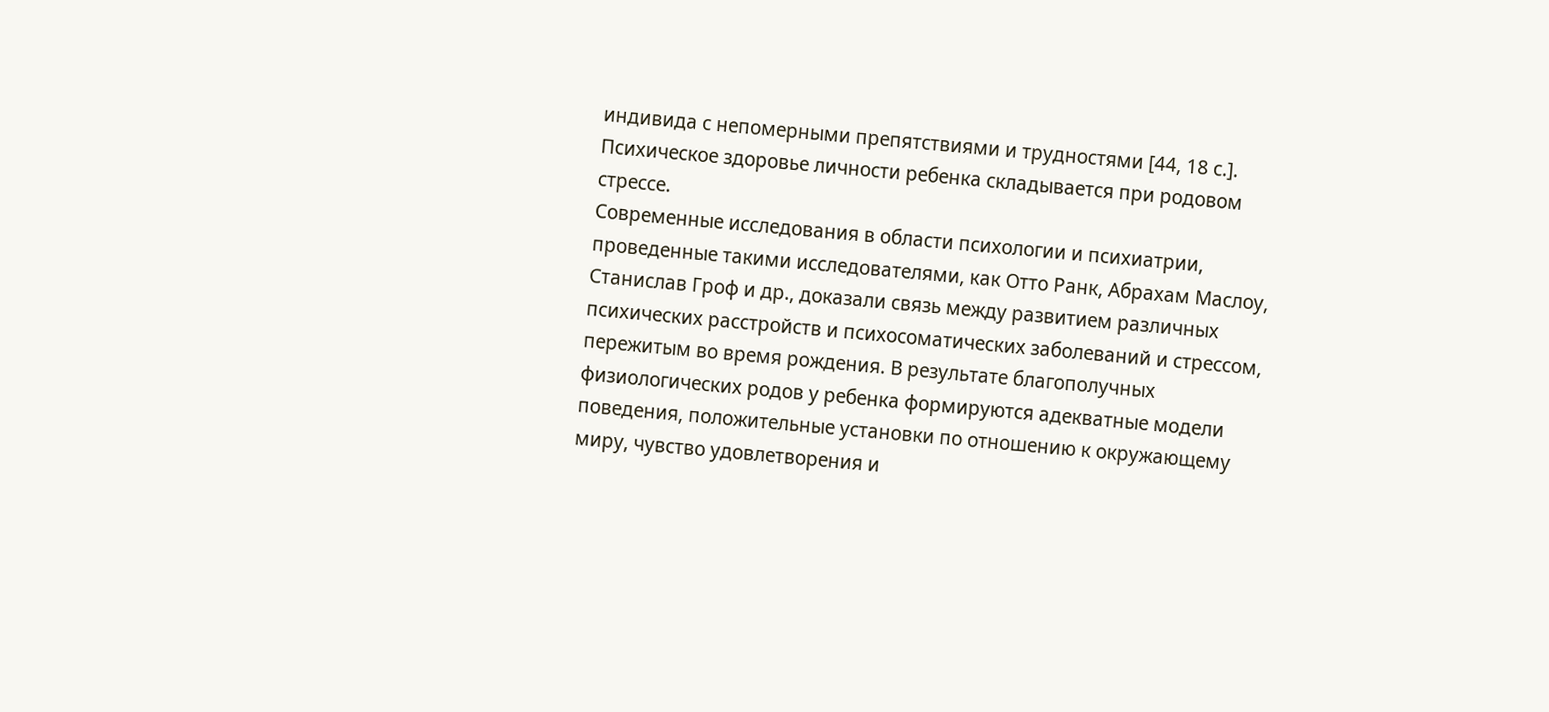индивида с непомерными препятствиями и трудностями [44, 18 с.].
Психическое здоровье личности ребенка складывается при родовом стрессе.
Современные исследования в области психологии и психиатрии, проведенные такими исследователями, как Отто Ранк, Абрахам Маслоу, Станислав Гроф и др., доказали связь между развитием различных психических расстройств и психосоматических заболеваний и стрессом, пережитым во время рождения. В результате благополучных физиологических родов у ребенка формируются адекватные модели поведения, положительные установки по отношению к окружающему миру, чувство удовлетворения и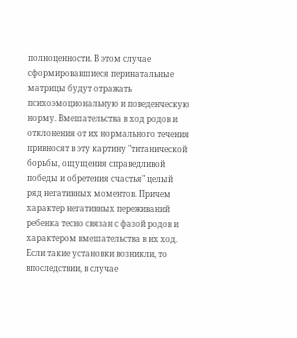полноценности. В этом случае сформировавшиеся перинатальные матрицы будут отражать психоэмоциональную и поведенческую норму. Вмешательства в ход родов и отклонения от их нормального течения привносят в эту картину "титанической борьбы, ощущения справедливой победы и обретения счастья" целый ряд негативных моментов. Причем характер негативных переживаний ребенка тесно связан с фазой родов и характером вмешательства в их ход. Если такие установки возникли, то впоследствии, в случае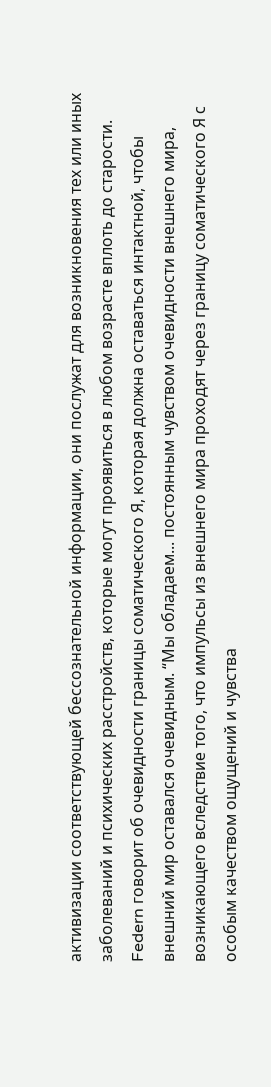активизации соответствующей бессознательной информации, они послужат для возникновения тех или иных заболеваний и психических расстройств, которые могут проявиться в любом возрасте вплоть до старости.
Federn говорит об очевидности границы соматического Я, которая должна оставаться интактной, чтобы внешний мир оставался очевидным. “Мы обладаем... постоянным чувством очевидности внешнего мира, возникающего вследствие того, что импульсы из внешнего мира проходят через границу соматического Я с особым качеством ощущений и чувства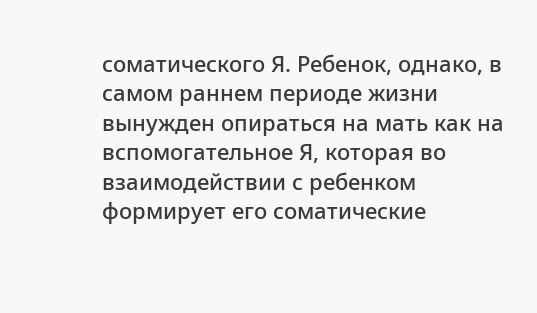соматического Я. Ребенок, однако, в самом раннем периоде жизни вынужден опираться на мать как на вспомогательное Я, которая во взаимодействии с ребенком формирует его соматические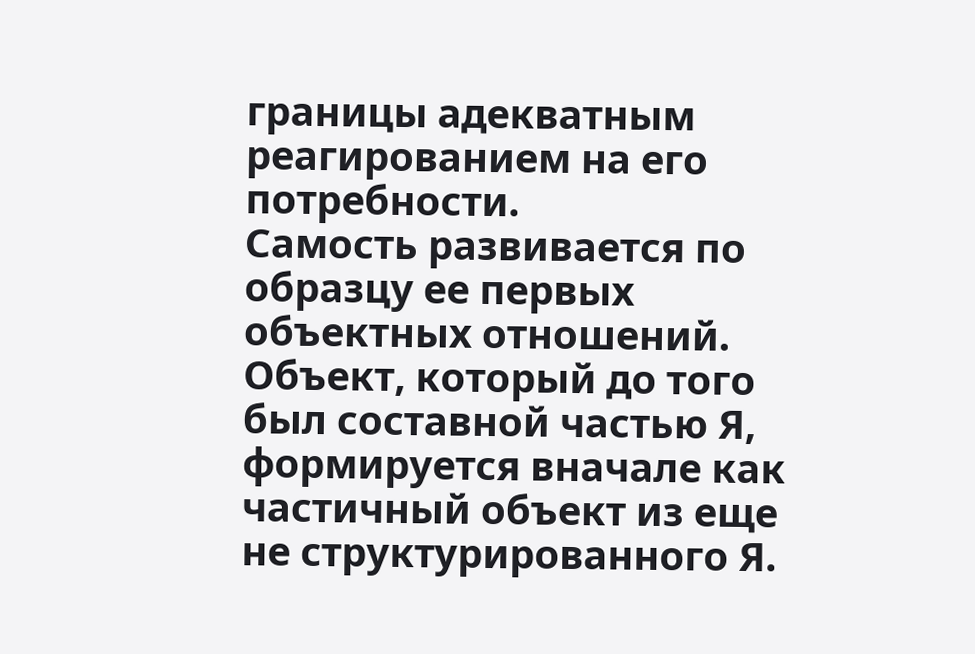границы адекватным реагированием на его потребности.
Самость развивается по образцу ее первых объектных отношений. Объект, который до того был составной частью Я, формируется вначале как частичный объект из еще не структурированного Я.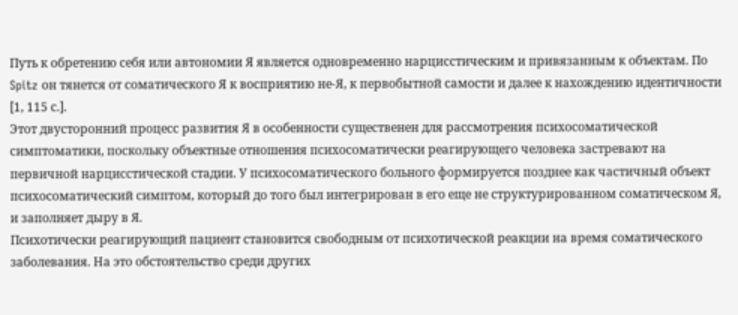Путь к обретению себя или автономии Я является одновременно нарцисстическим и привязанным к объектам. По Spitz он тянется от соматического Я к восприятию не-Я, к первобытной самости и далее к нахождению идентичности [1, 115 с.].
Этот двусторонний процесс развития Я в особенности существенен для рассмотрения психосоматической симптоматики, поскольку объектные отношения психосоматически реагирующего человека застревают на первичной нарцисстической стадии. У психосоматического больного формируется позднее как частичный объект психосоматический симптом, который до того был интегрирован в его еще не структурированном соматическом Я, и заполняет дыру в Я.
Психотически реагирующий пациент становится свободным от психотической реакции на время соматического заболевания. На это обстоятельство среди других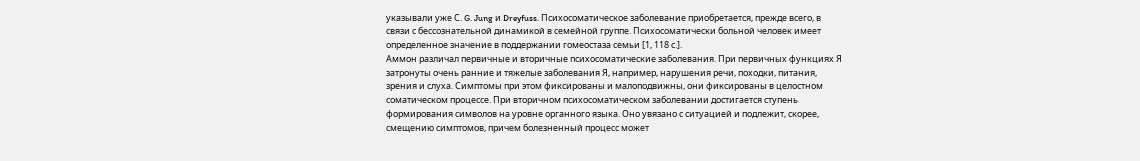указывали уже С. G. Jung и Dreyfuss. Психосоматическое заболевание приобретается, прежде всего, в связи с бессознательной динамикой в семейной группе. Психосоматически больной человек имеет определенное значение в поддержании гомеостаза семьи [1, 118 с.].
Аммон различал первичные и вторичные психосоматические заболевания. При первичных функциях Я затронуты очень ранние и тяжелые заболевания Я, например, нарушения речи, походки, питания, зрения и слуха. Симптомы при этом фиксированы и малоподвижны, они фиксированы в целостном соматическом процессе. При вторичном психосоматическом заболевании достигается ступень формирования символов на уровне органного языка. Оно увязано с ситуацией и подлежит, скорее, смещению симптомов, причем болезненный процесс может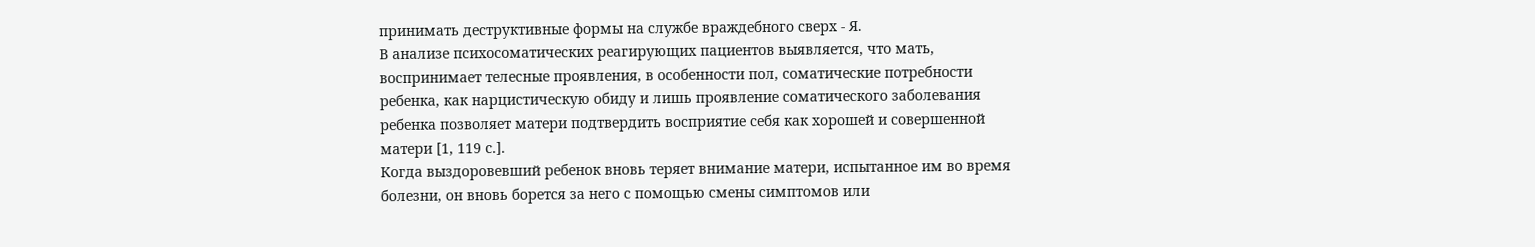принимать деструктивные формы на службе враждебного сверх - Я.
В анализе психосоматических реагирующих пациентов выявляется, что мать, воспринимает телесные проявления, в особенности пол, соматические потребности ребенка, как нарцистическую обиду и лишь проявление соматического заболевания ребенка позволяет матери подтвердить восприятие себя как хорошей и совершенной матери [1, 119 с.].
Когда выздоровевший ребенок вновь теряет внимание матери, испытанное им во время болезни, он вновь борется за него с помощью смены симптомов или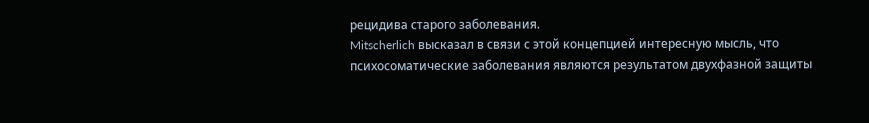рецидива старого заболевания.
Mitscherlich высказал в связи с этой концепцией интересную мысль, что психосоматические заболевания являются результатом двухфазной защиты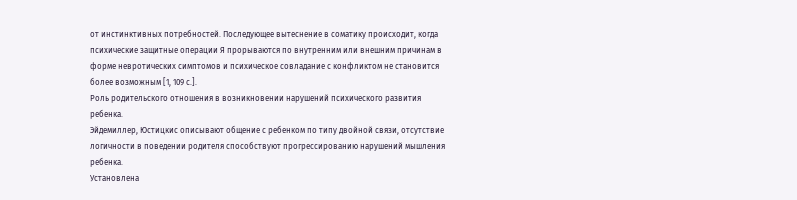от инстинктивных потребностей. Последующее вытеснение в соматику происходит, когда психические защитные операции Я прорываются по внутренним или внешним причинам в форме невротических симптомов и психическое совладание с конфликтом не становится более возможным [1, 109 с.].
Роль родительского отношения в возникновении нарушений психического развития ребенка.
Эйдемиллер, Юстицкис описывают общение с ребенком по типу двойной связи, отсутствие логичности в поведении родителя способствуют прогрессированию нарушений мышления ребенка.
Установлена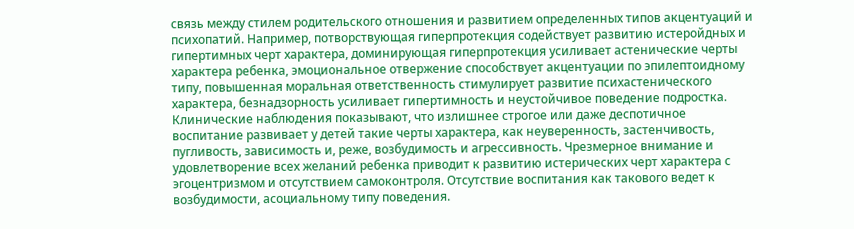связь между стилем родительского отношения и развитием определенных типов акцентуаций и психопатий. Например, потворствующая гиперпротекция содействует развитию истеройдных и гипертимных черт характера, доминирующая гиперпротекция усиливает астенические черты характера ребенка, эмоциональное отвержение способствует акцентуации по эпилептоидному типу, повышенная моральная ответственность стимулирует развитие психастенического характера, безнадзорность усиливает гипертимность и неустойчивое поведение подростка. Клинические наблюдения показывают, что излишнее строгое или даже деспотичное воспитание развивает у детей такие черты характера, как неуверенность, застенчивость, пугливость, зависимость и, реже, возбудимость и агрессивность. Чрезмерное внимание и удовлетворение всех желаний ребенка приводит к развитию истерических черт характера с эгоцентризмом и отсутствием самоконтроля. Отсутствие воспитания как такового ведет к возбудимости, асоциальному типу поведения.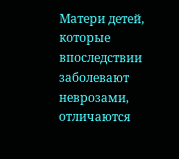Матери детей, которые впоследствии заболевают неврозами, отличаются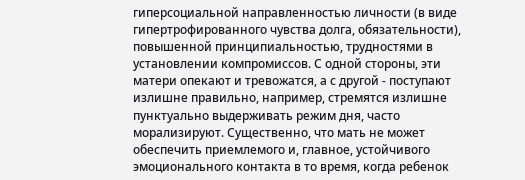гиперсоциальной направленностью личности (в виде гипертрофированного чувства долга, обязательности), повышенной принципиальностью, трудностями в установлении компромиссов. С одной стороны, эти матери опекают и тревожатся, а с другой - поступают излишне правильно, например, стремятся излишне пунктуально выдерживать режим дня, часто морализируют. Существенно, что мать не может обеспечить приемлемого и, главное, устойчивого эмоционального контакта в то время, когда ребенок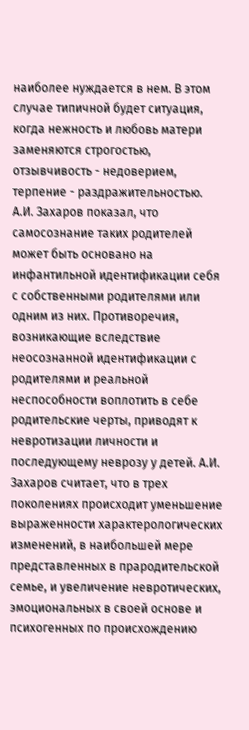наиболее нуждается в нем. В этом случае типичной будет ситуация, когда нежность и любовь матери заменяются строгостью, отзывчивость - недоверием, терпение - раздражительностью.
А.И. Захаров показал, что самосознание таких родителей может быть основано на инфантильной идентификации себя с собственными родителями или одним из них. Противоречия, возникающие вследствие неосознанной идентификации с родителями и реальной неспособности воплотить в себе родительские черты, приводят к невротизации личности и последующему неврозу у детей. А.И. Захаров считает, что в трех поколениях происходит уменьшение выраженности характерологических изменений, в наибольшей мере представленных в прародительской семье, и увеличение невротических, эмоциональных в своей основе и психогенных по происхождению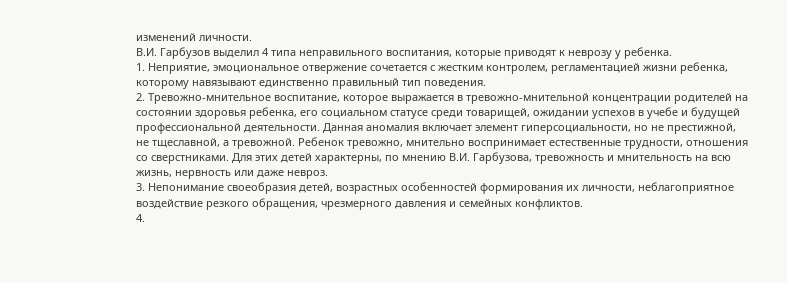изменений личности.
В.И. Гарбузов выделил 4 типа неправильного воспитания, которые приводят к неврозу у ребенка.
1. Неприятие, эмоциональное отвержение сочетается с жестким контролем, регламентацией жизни ребенка, которому навязывают единственно правильный тип поведения.
2. Тревожно-мнительное воспитание, которое выражается в тревожно-мнительной концентрации родителей на состоянии здоровья ребенка, его социальном статусе среди товарищей, ожидании успехов в учебе и будущей профессиональной деятельности. Данная аномалия включает элемент гиперсоциальности, но не престижной, не тщеславной, а тревожной. Ребенок тревожно, мнительно воспринимает естественные трудности, отношения со сверстниками. Для этих детей характерны, по мнению В.И. Гарбузова, тревожность и мнительность на всю жизнь, нервность или даже невроз.
3. Непонимание своеобразия детей, возрастных особенностей формирования их личности, неблагоприятное воздействие резкого обращения, чрезмерного давления и семейных конфликтов.
4.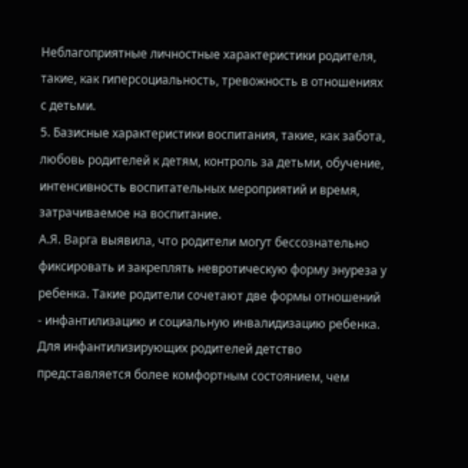Неблагоприятные личностные характеристики родителя, такие, как гиперсоциальность, тревожность в отношениях с детьми.
5. Базисные характеристики воспитания, такие, как забота, любовь родителей к детям, контроль за детьми, обучение, интенсивность воспитательных мероприятий и время, затрачиваемое на воспитание.
А.Я. Варга выявила, что родители могут бессознательно фиксировать и закреплять невротическую форму энуреза у ребенка. Такие родители сочетают две формы отношений - инфантилизацию и социальную инвалидизацию ребенка. Для инфантилизирующих родителей детство представляется более комфортным состоянием, чем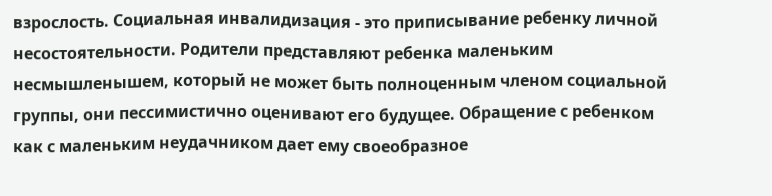взрослость. Социальная инвалидизация - это приписывание ребенку личной несостоятельности. Родители представляют ребенка маленьким несмышленышем, который не может быть полноценным членом социальной группы, они пессимистично оценивают его будущее. Обращение с ребенком как с маленьким неудачником дает ему своеобразное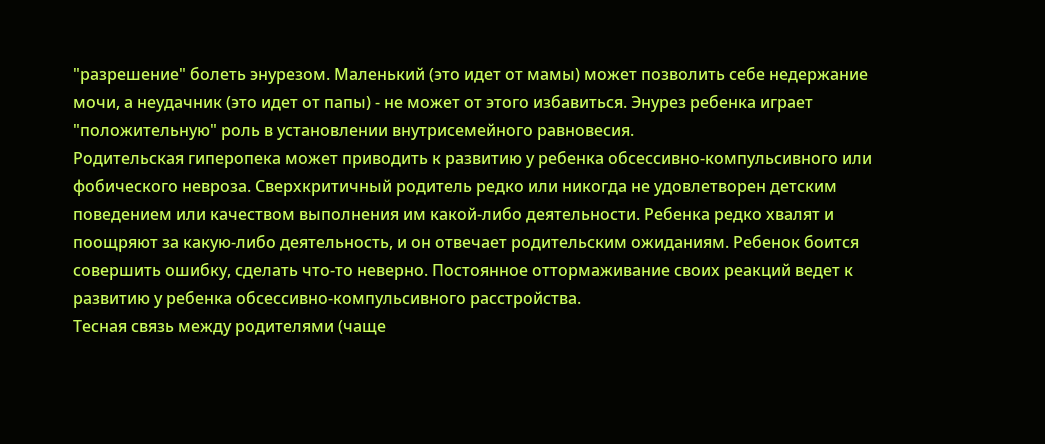"разрешение" болеть энурезом. Маленький (это идет от мамы) может позволить себе недержание мочи, а неудачник (это идет от папы) - не может от этого избавиться. Энурез ребенка играет "положительную" роль в установлении внутрисемейного равновесия.
Родительская гиперопека может приводить к развитию у ребенка обсессивно-компульсивного или фобического невроза. Сверхкритичный родитель редко или никогда не удовлетворен детским поведением или качеством выполнения им какой-либо деятельности. Ребенка редко хвалят и поощряют за какую-либо деятельность, и он отвечает родительским ожиданиям. Ребенок боится совершить ошибку, сделать что-то неверно. Постоянное оттормаживание своих реакций ведет к развитию у ребенка обсессивно-компульсивного расстройства.
Тесная связь между родителями (чаще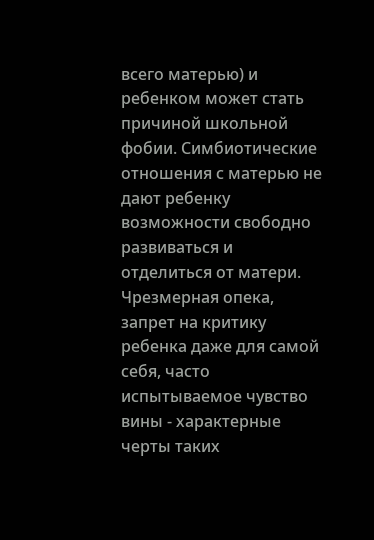всего матерью) и ребенком может стать причиной школьной фобии. Симбиотические отношения с матерью не дают ребенку возможности свободно развиваться и отделиться от матери. Чрезмерная опека, запрет на критику ребенка даже для самой себя, часто испытываемое чувство вины - характерные черты таких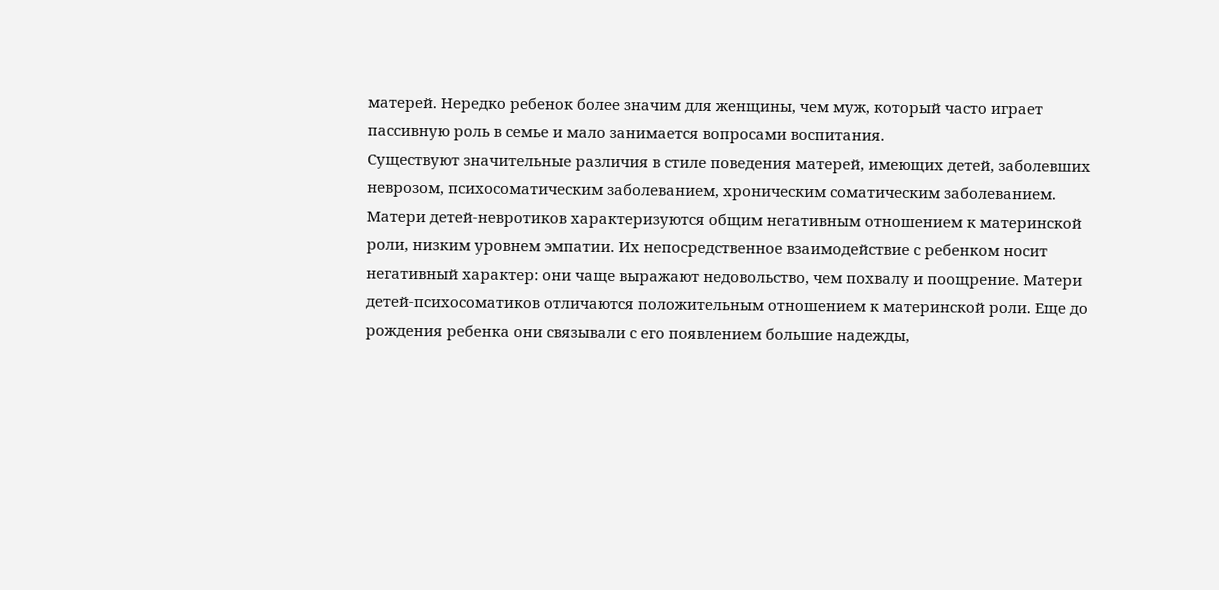матерей. Нередко ребенок более значим для женщины, чем муж, который часто играет пассивную роль в семье и мало занимается вопросами воспитания.
Существуют значительные различия в стиле поведения матерей, имеющих детей, заболевших неврозом, психосоматическим заболеванием, хроническим соматическим заболеванием. Матери детей-невротиков характеризуются общим негативным отношением к материнской роли, низким уровнем эмпатии. Их непосредственное взаимодействие с ребенком носит негативный характер: они чаще выражают недовольство, чем похвалу и поощрение. Матери детей-психосоматиков отличаются положительным отношением к материнской роли. Еще до рождения ребенка они связывали с его появлением большие надежды,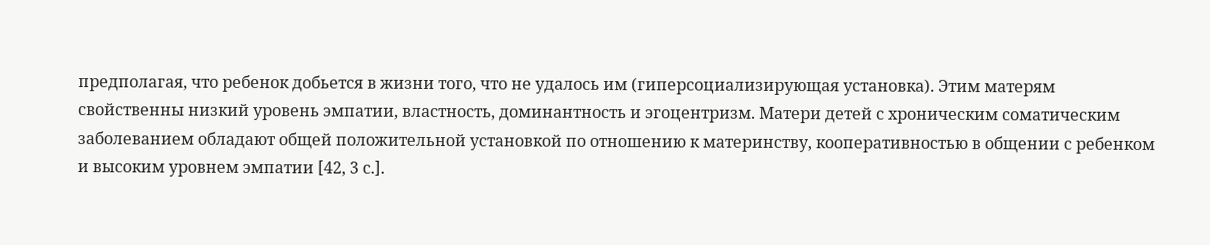предполагая, что ребенок добьется в жизни того, что не удалось им (гиперсоциализирующая установка). Этим матерям свойственны низкий уровень эмпатии, властность, доминантность и эгоцентризм. Матери детей с хроническим соматическим заболеванием обладают общей положительной установкой по отношению к материнству, кооперативностью в общении с ребенком и высоким уровнем эмпатии [42, 3 с.].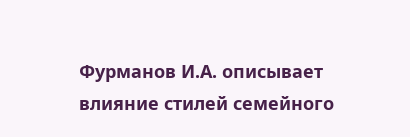Фурманов И.А. описывает влияние стилей семейного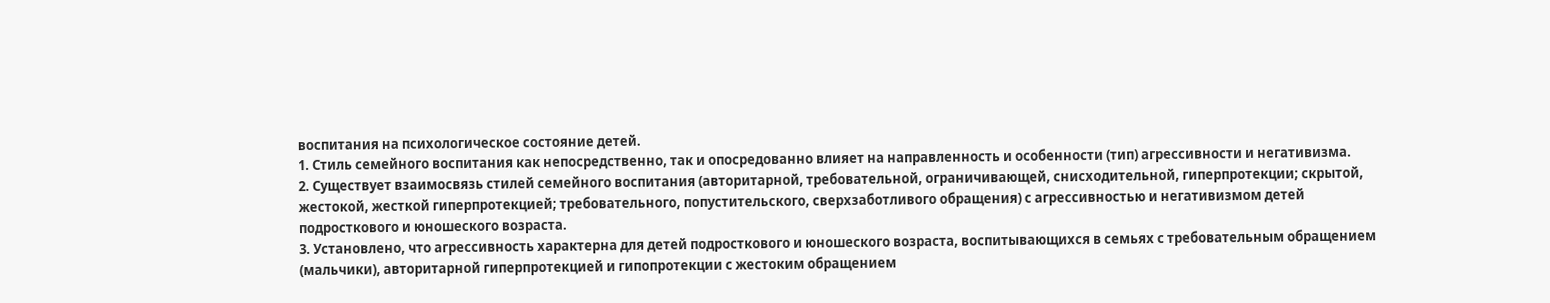воспитания на психологическое состояние детей.
1. Стиль семейного воспитания как непосредственно, так и опосредованно влияет на направленность и особенности (тип) агрессивности и негативизма.
2. Существует взаимосвязь стилей семейного воспитания (авторитарной, требовательной, ограничивающей, снисходительной, гиперпротекции; скрытой, жестокой, жесткой гиперпротекцией; требовательного, попустительского, сверхзаботливого обращения) с агрессивностью и негативизмом детей подросткового и юношеского возраста.
3. Установлено, что агрессивность характерна для детей подросткового и юношеского возраста, воспитывающихся в семьях с требовательным обращением (мальчики), авторитарной гиперпротекцией и гипопротекции с жестоким обращением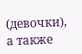(девочки), а также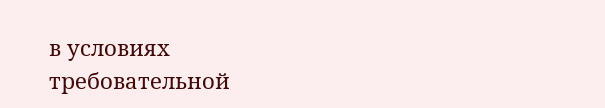в условиях требовательной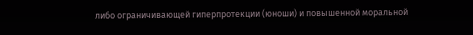либо ограничивающей гиперпротекции (юноши) и повышенной моральной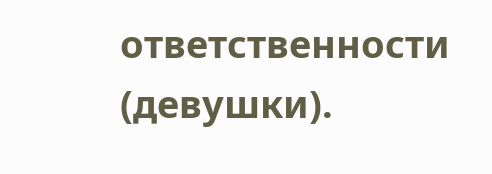ответственности (девушки).